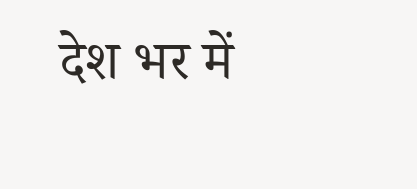देश भर में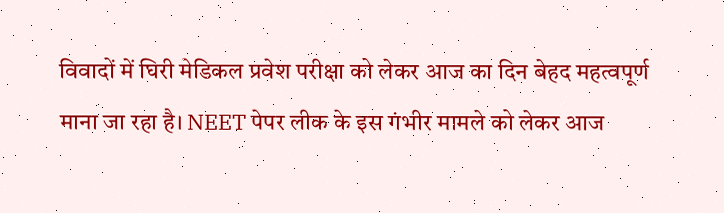विवादों में घिरी मेडिकल प्रवेश परीक्षा को लेकर आज का दिन बेहद महत्वपूर्ण माना जा रहा है। NEET पेपर लीक के इस गंभीर मामले को लेकर आज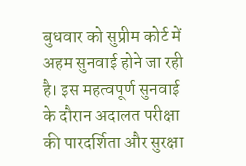बुधवार को सुप्रीम कोर्ट में अहम सुनवाई होने जा रही है। इस महत्वपूर्ण सुनवाई के दौरान अदालत परीक्षा की पारदर्शिता और सुरक्षा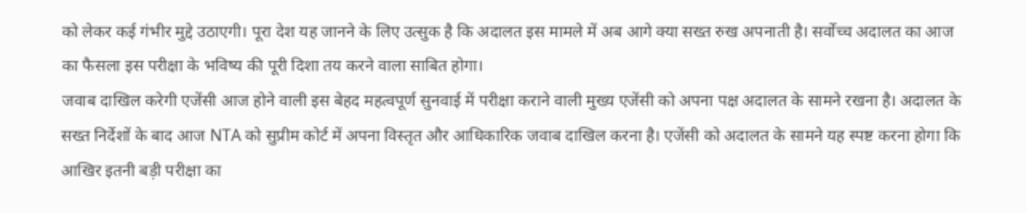को लेकर कई गंभीर मुद्दे उठाएगी। पूरा देश यह जानने के लिए उत्सुक है कि अदालत इस मामले में अब आगे क्या सख्त रुख अपनाती है। सर्वोच्च अदालत का आज का फैसला इस परीक्षा के भविष्य की पूरी दिशा तय करने वाला साबित होगा।
जवाब दाखिल करेगी एजेंसी आज होने वाली इस बेहद महत्वपूर्ण सुनवाई में परीक्षा कराने वाली मुख्य एजेंसी को अपना पक्ष अदालत के सामने रखना है। अदालत के सख्त निर्देशों के बाद आज NTA को सुप्रीम कोर्ट में अपना विस्तृत और आधिकारिक जवाब दाखिल करना है। एजेंसी को अदालत के सामने यह स्पष्ट करना होगा कि आखिर इतनी बड़ी परीक्षा का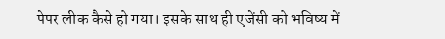पेपर लीक कैसे हो गया। इसके साथ ही एजेंसी को भविष्य में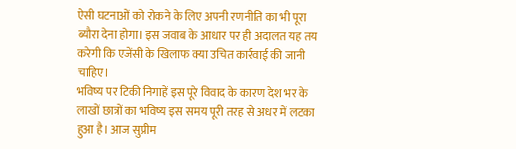ऐसी घटनाओं को रोकने के लिए अपनी रणनीति का भी पूरा ब्यौरा देना होगा। इस जवाब के आधार पर ही अदालत यह तय करेगी कि एजेंसी के खिलाफ क्या उचित कार्रवाई की जानी चाहिए।
भविष्य पर टिकी निगाहें इस पूरे विवाद के कारण देश भर के लाखों छात्रों का भविष्य इस समय पूरी तरह से अधर में लटका हुआ है। आज सुप्रीम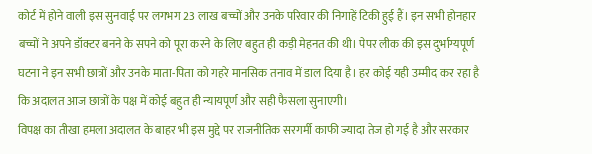कोर्ट में होने वाली इस सुनवाई पर लगभग 23 लाख बच्चों और उनके परिवार की निगाहें टिकी हुई हैं। इन सभी होनहार बच्चों ने अपने डॉक्टर बनने के सपने को पूरा करने के लिए बहुत ही कड़ी मेहनत की थी। पेपर लीक की इस दुर्भाग्यपूर्ण घटना ने इन सभी छात्रों और उनके माता-पिता को गहरे मानसिक तनाव में डाल दिया है। हर कोई यही उम्मीद कर रहा है कि अदालत आज छात्रों के पक्ष में कोई बहुत ही न्यायपूर्ण और सही फैसला सुनाएगी।
विपक्ष का तीखा हमला अदालत के बाहर भी इस मुद्दे पर राजनीतिक सरगर्मी काफी ज्यादा तेज हो गई है और सरकार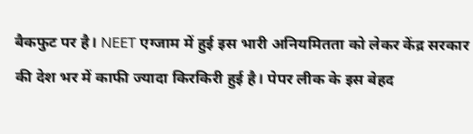बैकफुट पर है। NEET एग्जाम में हुई इस भारी अनियमितता को लेकर केंद्र सरकार की देश भर में काफी ज्यादा किरकिरी हुई है। पेपर लीक के इस बेहद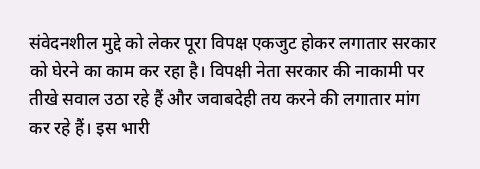संवेदनशील मुद्दे को लेकर पूरा विपक्ष एकजुट होकर लगातार सरकार को घेरने का काम कर रहा है। विपक्षी नेता सरकार की नाकामी पर तीखे सवाल उठा रहे हैं और जवाबदेही तय करने की लगातार मांग कर रहे हैं। इस भारी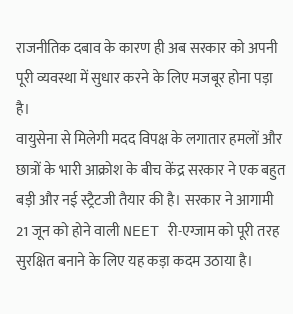राजनीतिक दबाव के कारण ही अब सरकार को अपनी पूरी व्यवस्था में सुधार करने के लिए मजबूर होना पड़ा है।
वायुसेना से मिलेगी मदद विपक्ष के लगातार हमलों और छात्रों के भारी आक्रोश के बीच केंद्र सरकार ने एक बहुत बड़ी और नई स्ट्रैटजी तैयार की है। सरकार ने आगामी 21 जून को होने वाली NEET री-एग्जाम को पूरी तरह सुरक्षित बनाने के लिए यह कड़ा कदम उठाया है।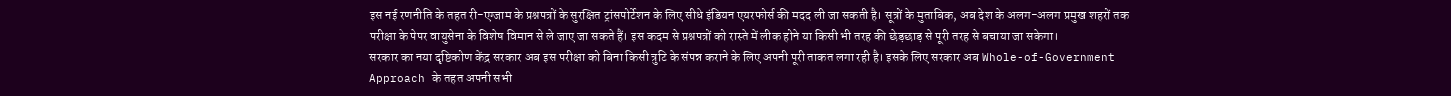इस नई रणनीति के तहत री-एग्जाम के प्रश्नपत्रों के सुरक्षित ट्रांसपोर्टेशन के लिए सीधे इंडियन एयरफोर्स की मदद ली जा सकती है। सूत्रों के मुताबिक, अब देश के अलग-अलग प्रमुख शहरों तक परीक्षा के पेपर वायुसेना के विशेष विमान से ले जाए जा सकते हैं। इस कदम से प्रश्नपत्रों को रास्ते में लीक होने या किसी भी तरह की छेड़छाड़ से पूरी तरह से बचाया जा सकेगा।
सरकार का नया दृष्टिकोण केंद्र सरकार अब इस परीक्षा को बिना किसी त्रुटि के संपन्न कराने के लिए अपनी पूरी ताकत लगा रही है। इसके लिए सरकार अब Whole-of-Government Approach के तहत अपनी सभी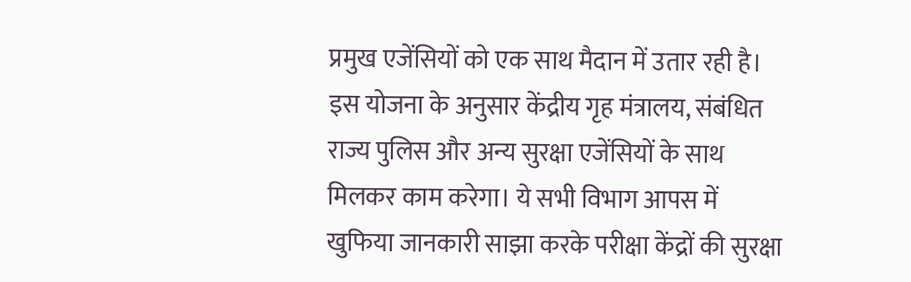प्रमुख एजेंसियों को एक साथ मैदान में उतार रही है। इस योजना के अनुसार केंद्रीय गृह मंत्रालय, संबंधित राज्य पुलिस और अन्य सुरक्षा एजेंसियों के साथ मिलकर काम करेगा। ये सभी विभाग आपस में खुफिया जानकारी साझा करके परीक्षा केंद्रों की सुरक्षा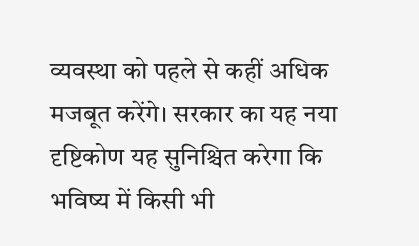व्यवस्था को पहले से कहीं अधिक मजबूत करेंगे। सरकार का यह नया दृष्टिकोण यह सुनिश्चित करेगा कि भविष्य में किसी भी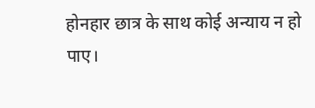होनहार छात्र के साथ कोई अन्याय न हो पाए।